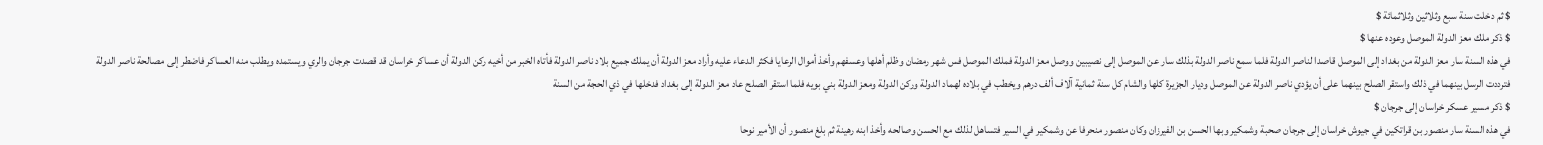$ ثم دخلت سنة سبع وثلاثين وثلاثمائة $
$ ذكر ملك معز الدولة الموصل وعوده عنها $
في هذه السنة سار معز الدولة من بغداد إلى الموصل قاصدا لناصر الدولة فلما سمع ناصر الدولة بذلك سار عن الموصل إلى نصيبين ووصل معز الدولة فملك الموصل فس شهر رمضان وظلم أهلها وعسفهم وأخذ أموال الرعايا فكثر الدعاء عليه وأراد معز الدولة أن يملك جميع بلاد ناصر الدولة فأتاه الخبر من أخيه ركن الدولة أن عساكر خراسان قد قصدت جرجان والري ويستمده ويطلب منه العساكر فاضطر إلى مصالحة ناصر الدولة فترددت الرسل بينهما في ذلك واستقر الصلح بينهما على أن يؤدي ناصر الدولة عن الموصل وديار الجزيرة كلها والشام كل سنة ثمانية آلاف ألف درهم ويخطب في بلاده لهماد الدولة وركن الدولة ومعز الدولة بني بويه فلما استقر الصلح عاد معز الدولة إلى بغداد فدخلها في ذي الحجة من السنة
$ ذكر مسير عسكر خراسان إلى جرجان $
في هذه السنة سار منصور بن قراتكين في جيوش خراسان إلى جرجان صحبة وشمكير وبها الحسن بن الفيرزان وكان منصور منحرفا عن وشمكير في السير فتساهل لذلك مع الحسن وصالحه وأخذ ابنه رهينة ثم بلغ منصور أن الأمير نوحا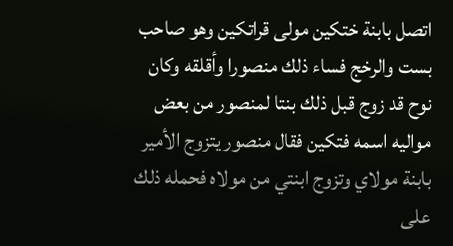اتصل بابنة ختكين مولى قراتكين وهو صاحب بست والرخج فساء ذلك منصورا وأقلقه وكان نوح قد زوج قبل ذلك بنتا لمنصور من بعض مواليه اسمه فتكين فقال منصور يتزوج الأمير بابنة مولاي وتزوج ابنتي من مولاه فحمله ذلك على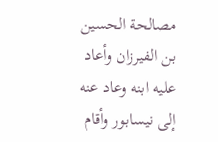مصالحة الحسين بن الفيرزان وأعاد عليه ابنه وعاد عنه إلى نيسابور وأقام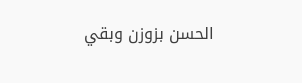الحسن بزوزن وبقي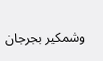وشمكير بجرجان